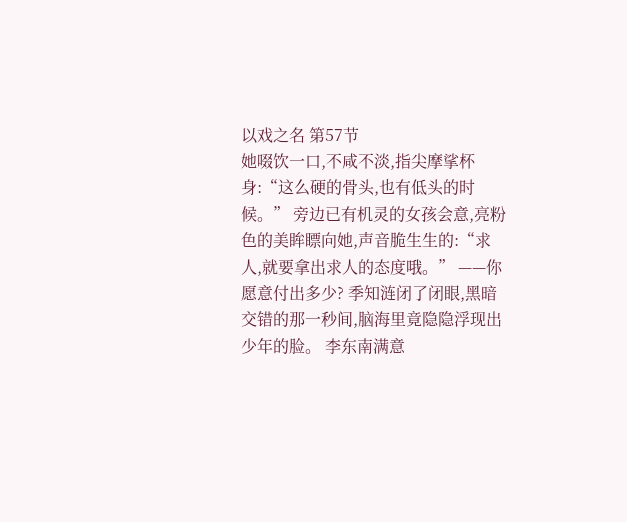以戏之名 第57节
她啜饮一口,不咸不淡,指尖摩挲杯身:“这么硬的骨头,也有低头的时候。” 旁边已有机灵的女孩会意,亮粉色的美眸瞟向她,声音脆生生的:“求人,就要拿出求人的态度哦。” ——你愿意付出多少? 季知涟闭了闭眼,黑暗交错的那一秒间,脑海里竟隐隐浮现出少年的脸。 李东南满意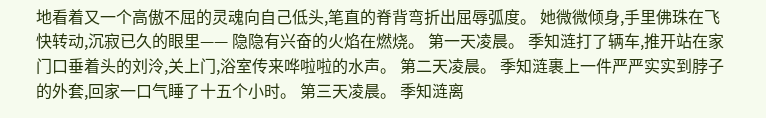地看着又一个高傲不屈的灵魂向自己低头,笔直的脊背弯折出屈辱弧度。 她微微倾身,手里佛珠在飞快转动,沉寂已久的眼里—— 隐隐有兴奋的火焰在燃烧。 第一天凌晨。 季知涟打了辆车,推开站在家门口垂着头的刘泠,关上门,浴室传来哗啦啦的水声。 第二天凌晨。 季知涟裹上一件严严实实到脖子的外套,回家一口气睡了十五个小时。 第三天凌晨。 季知涟离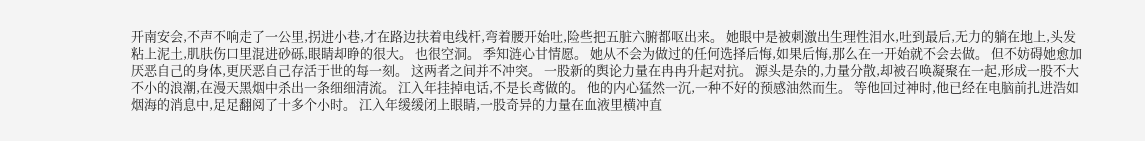开南安会,不声不响走了一公里,拐进小巷,才在路边扶着电线杆,弯着腰开始吐,险些把五脏六腑都呕出来。 她眼中是被刺激出生理性泪水,吐到最后,无力的躺在地上,头发粘上泥土,肌肤伤口里混进砂砾,眼睛却睁的很大。 也很空洞。 季知涟心甘情愿。 她从不会为做过的任何选择后悔,如果后悔,那么在一开始就不会去做。 但不妨碍她愈加厌恶自己的身体,更厌恶自己存活于世的每一刻。 这两者之间并不冲突。 一股新的舆论力量在冉冉升起对抗。 源头是杂的,力量分散,却被召唤凝聚在一起,形成一股不大不小的浪潮,在漫天黑烟中杀出一条细细清流。 江入年挂掉电话,不是长鸢做的。 他的内心猛然一沉,一种不好的预感油然而生。 等他回过神时,他已经在电脑前扎进浩如烟海的消息中,足足翻阅了十多个小时。 江入年缓缓闭上眼睛,一股奇异的力量在血液里横冲直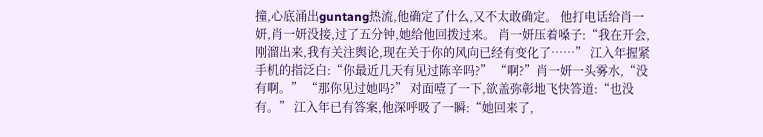撞,心底涌出guntang热流,他确定了什么,又不太敢确定。 他打电话给肖一妍,肖一妍没接,过了五分钟,她给他回拨过来。 肖一妍压着嗓子:“我在开会,刚溜出来,我有关注舆论,现在关于你的风向已经有变化了……” 江入年握紧手机的指泛白:“你最近几天有见过陈辛吗?” “啊?”肖一妍一头雾水,“没有啊。” “那你见过她吗?” 对面噎了一下,欲盖弥彰地飞快答道:“也没有。” 江入年已有答案,他深呼吸了一瞬:“她回来了,